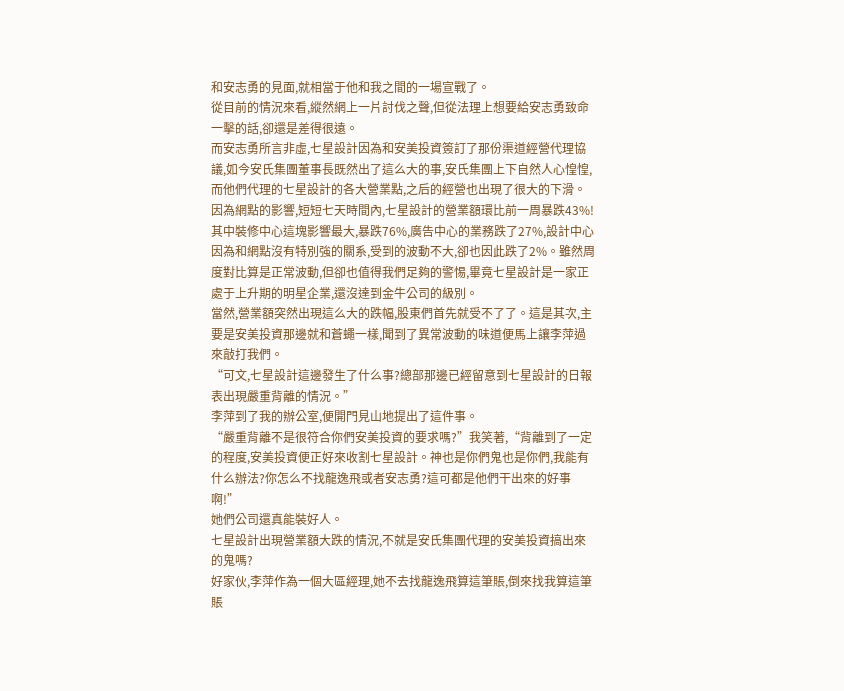和安志勇的見面,就相當于他和我之間的一場宣戰了。
從目前的情況來看,縱然網上一片討伐之聲,但從法理上想要給安志勇致命一擊的話,卻還是差得很遠。
而安志勇所言非虛,七星設計因為和安美投資簽訂了那份渠道經營代理協議,如今安氏集團董事長既然出了這么大的事,安氏集團上下自然人心惶惶,而他們代理的七星設計的各大營業點,之后的經營也出現了很大的下滑。
因為網點的影響,短短七天時間內,七星設計的營業額環比前一周暴跌43%!其中裝修中心這塊影響最大,暴跌76%,廣告中心的業務跌了27%,設計中心因為和網點沒有特別強的關系,受到的波動不大,卻也因此跌了2%。雖然周度對比算是正常波動,但卻也值得我們足夠的警惕,畢竟七星設計是一家正處于上升期的明星企業,還沒達到金牛公司的級別。
當然,營業額突然出現這么大的跌幅,股東們首先就受不了了。這是其次,主要是安美投資那邊就和蒼蠅一樣,聞到了異常波動的味道便馬上讓李萍過來敲打我們。
“可文,七星設計這邊發生了什么事?總部那邊已經留意到七星設計的日報表出現嚴重背離的情況。”
李萍到了我的辦公室,便開門見山地提出了這件事。
“嚴重背離不是很符合你們安美投資的要求嗎?”我笑著,“背離到了一定的程度,安美投資便正好來收割七星設計。神也是你們鬼也是你們,我能有什么辦法?你怎么不找龍逸飛或者安志勇?這可都是他們干出來的好事啊!”
她們公司還真能裝好人。
七星設計出現營業額大跌的情況,不就是安氏集團代理的安美投資搞出來的鬼嗎?
好家伙,李萍作為一個大區經理,她不去找龍逸飛算這筆賬,倒來找我算這筆賬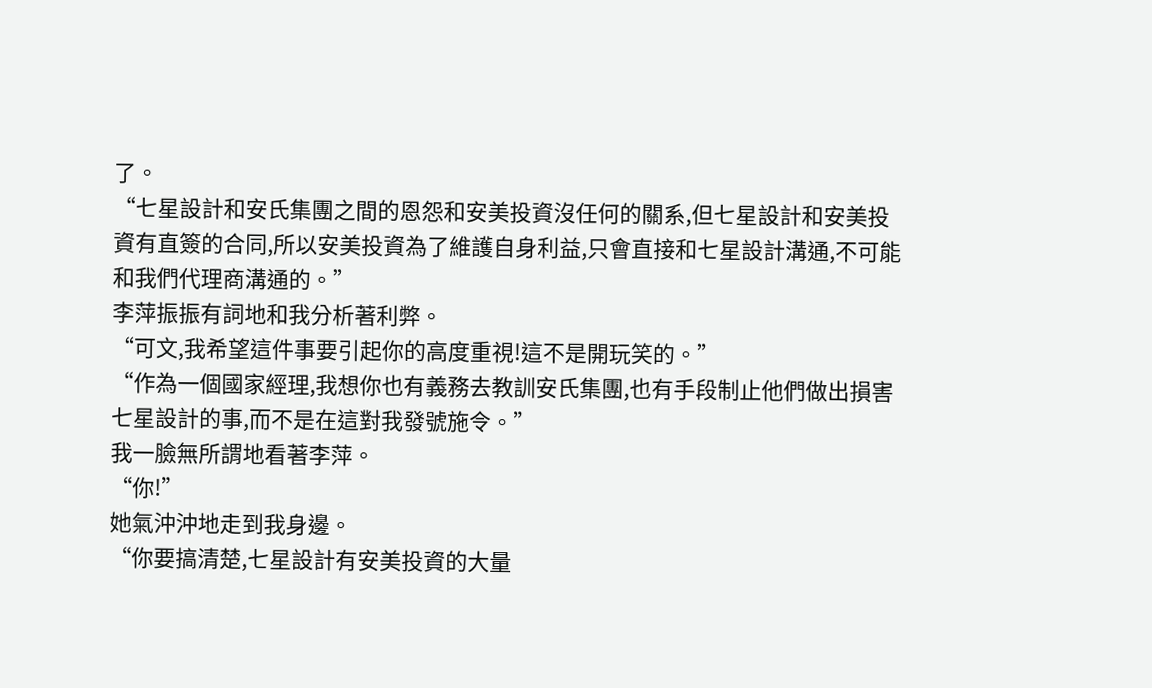了。
“七星設計和安氏集團之間的恩怨和安美投資沒任何的關系,但七星設計和安美投資有直簽的合同,所以安美投資為了維護自身利益,只會直接和七星設計溝通,不可能和我們代理商溝通的。”
李萍振振有詞地和我分析著利弊。
“可文,我希望這件事要引起你的高度重視!這不是開玩笑的。”
“作為一個國家經理,我想你也有義務去教訓安氏集團,也有手段制止他們做出損害七星設計的事,而不是在這對我發號施令。”
我一臉無所謂地看著李萍。
“你!”
她氣沖沖地走到我身邊。
“你要搞清楚,七星設計有安美投資的大量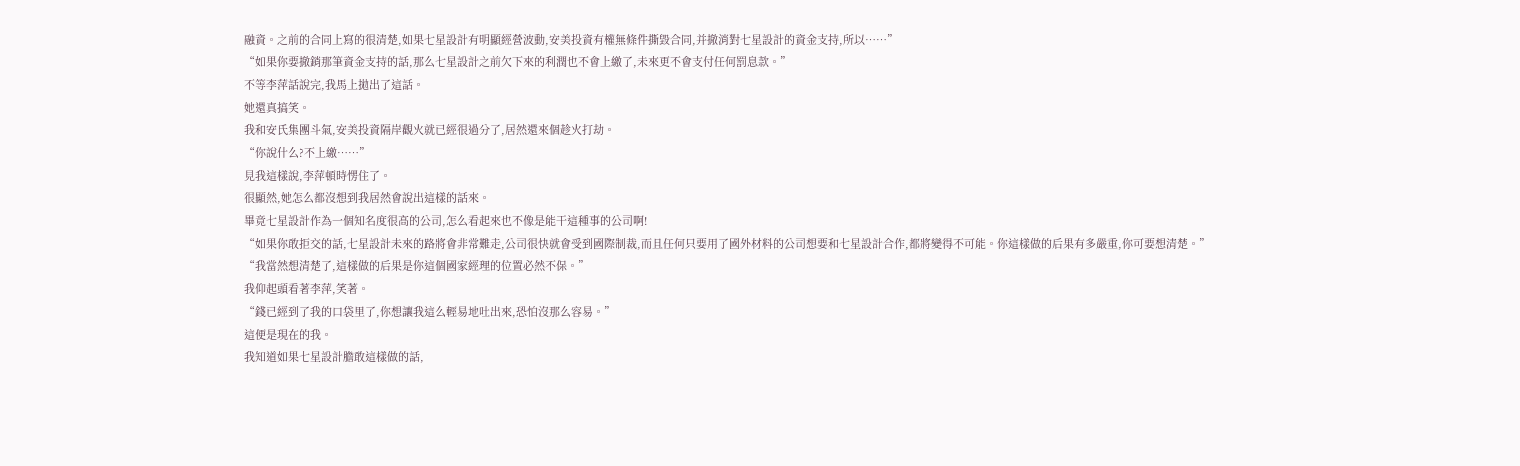融資。之前的合同上寫的很清楚,如果七星設計有明顯經營波動,安美投資有權無條件撕毀合同,并撤消對七星設計的資金支持,所以……”
“如果你要撤銷那筆資金支持的話,那么七星設計之前欠下來的利潤也不會上繳了,未來更不會支付任何罰息款。”
不等李萍話說完,我馬上拋出了這話。
她還真搞笑。
我和安氏集團斗氣,安美投資隔岸觀火就已經很過分了,居然還來個趁火打劫。
“你說什么?不上繳……”
見我這樣說,李萍頓時愣住了。
很顯然,她怎么都沒想到我居然會說出這樣的話來。
畢竟七星設計作為一個知名度很高的公司,怎么看起來也不像是能干這種事的公司啊!
“如果你敢拒交的話,七星設計未來的路將會非常難走,公司很快就會受到國際制裁,而且任何只要用了國外材料的公司想要和七星設計合作,都將變得不可能。你這樣做的后果有多嚴重,你可要想清楚。”
“我當然想清楚了,這樣做的后果是你這個國家經理的位置必然不保。”
我仰起頭看著李萍,笑著。
“錢已經到了我的口袋里了,你想讓我這么輕易地吐出來,恐怕沒那么容易。”
這便是現在的我。
我知道如果七星設計膽敢這樣做的話,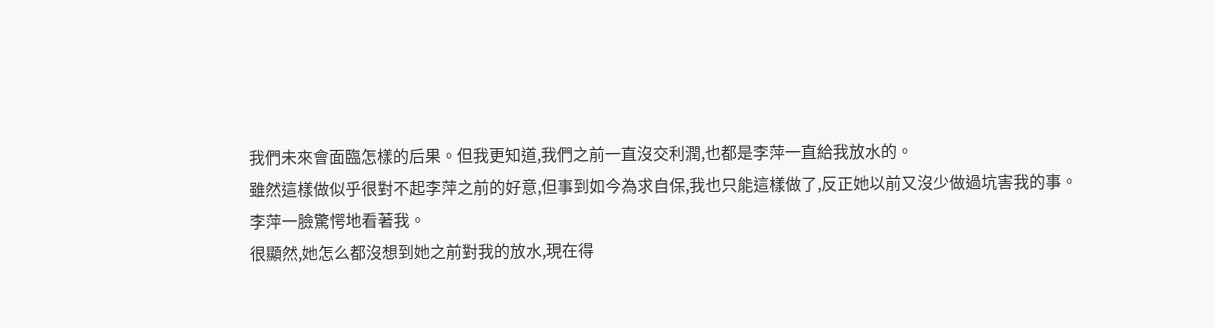我們未來會面臨怎樣的后果。但我更知道,我們之前一直沒交利潤,也都是李萍一直給我放水的。
雖然這樣做似乎很對不起李萍之前的好意,但事到如今為求自保,我也只能這樣做了,反正她以前又沒少做過坑害我的事。
李萍一臉驚愕地看著我。
很顯然,她怎么都沒想到她之前對我的放水,現在得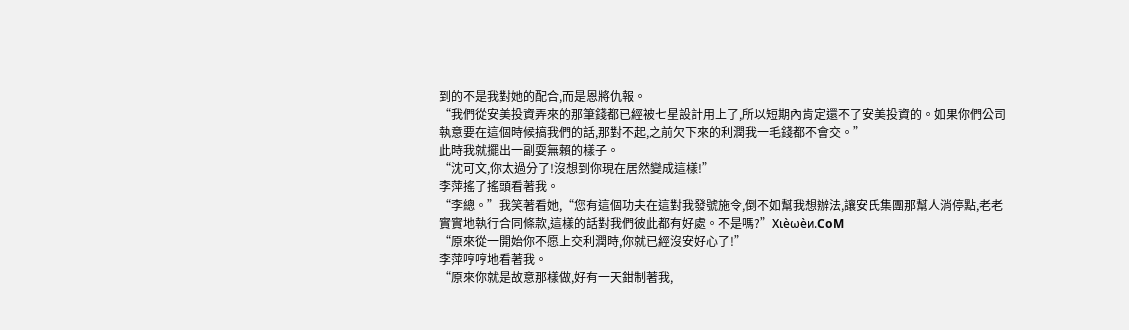到的不是我對她的配合,而是恩將仇報。
“我們從安美投資弄來的那筆錢都已經被七星設計用上了,所以短期內肯定還不了安美投資的。如果你們公司執意要在這個時候搞我們的話,那對不起,之前欠下來的利潤我一毛錢都不會交。”
此時我就擺出一副耍無賴的樣子。
“沈可文,你太過分了!沒想到你現在居然變成這樣!”
李萍搖了搖頭看著我。
“李總。”我笑著看她,“您有這個功夫在這對我發號施令,倒不如幫我想辦法,讓安氏集團那幫人消停點,老老實實地執行合同條款,這樣的話對我們彼此都有好處。不是嗎?”Xιèωèи.CoM
“原來從一開始你不愿上交利潤時,你就已經沒安好心了!”
李萍哼哼地看著我。
“原來你就是故意那樣做,好有一天鉗制著我,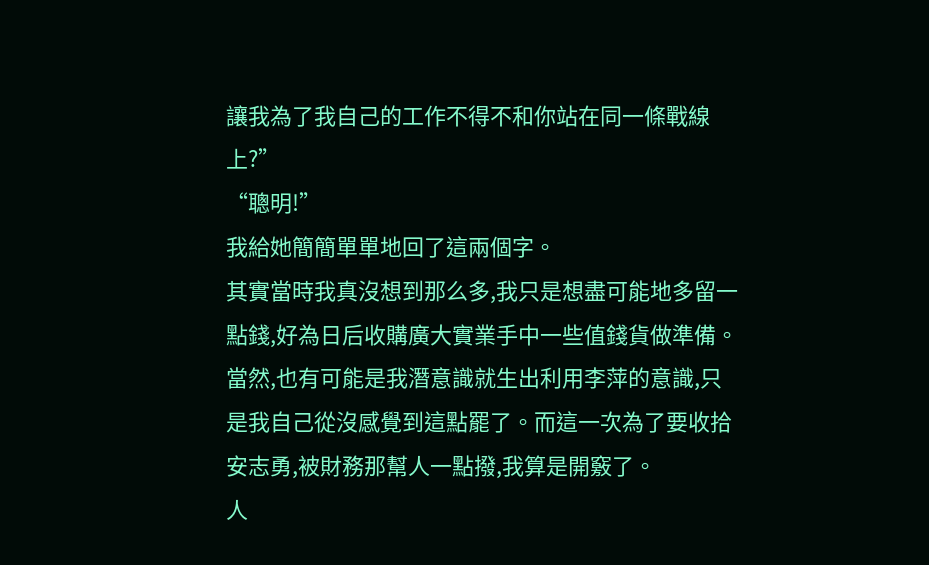讓我為了我自己的工作不得不和你站在同一條戰線上?”
“聰明!”
我給她簡簡單單地回了這兩個字。
其實當時我真沒想到那么多,我只是想盡可能地多留一點錢,好為日后收購廣大實業手中一些值錢貨做準備。
當然,也有可能是我潛意識就生出利用李萍的意識,只是我自己從沒感覺到這點罷了。而這一次為了要收拾安志勇,被財務那幫人一點撥,我算是開竅了。
人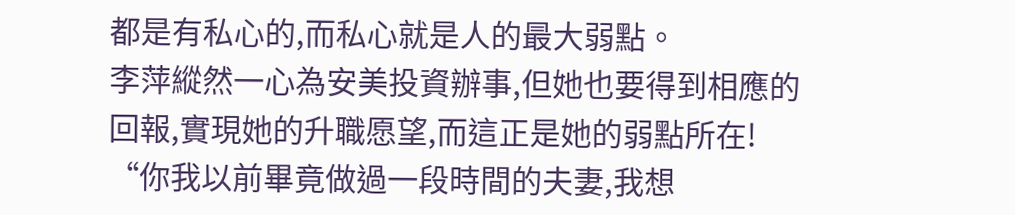都是有私心的,而私心就是人的最大弱點。
李萍縱然一心為安美投資辦事,但她也要得到相應的回報,實現她的升職愿望,而這正是她的弱點所在!
“你我以前畢竟做過一段時間的夫妻,我想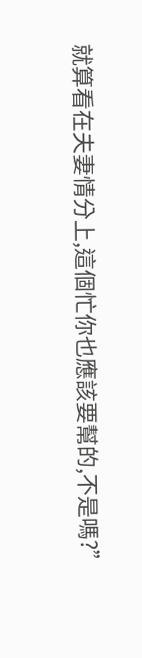就算看在夫妻情分上,這個忙你也應該要幫的,不是嗎?”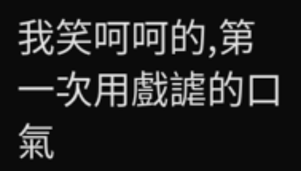我笑呵呵的,第一次用戲謔的口氣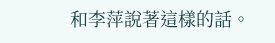和李萍說著這樣的話。